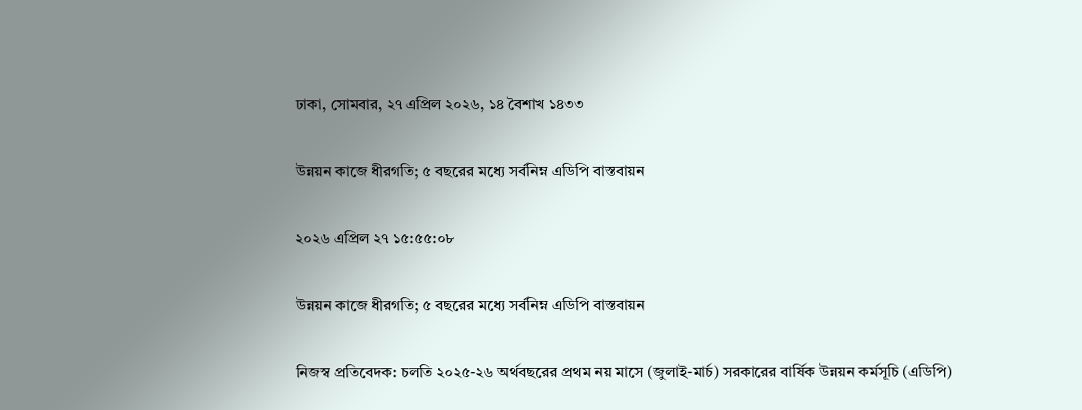ঢাকা, সোমবার, ২৭ এপ্রিল ২০২৬, ১৪ বৈশাখ ১৪৩৩

উন্নয়ন কাজে ধীরগতি; ৫ বছরের মধ্যে সর্বনিম্ন এডিপি বাস্তবায়ন

২০২৬ এপ্রিল ২৭ ১৫:৫৫:০৮

উন্নয়ন কাজে ধীরগতি; ৫ বছরের মধ্যে সর্বনিম্ন এডিপি বাস্তবায়ন

নিজস্ব প্রতিবেদক: চলতি ২০২৫-২৬ অর্থবছরের প্রথম নয় মাসে (জুলাই-মার্চ) সরকারের বার্ষিক উন্নয়ন কর্মসূচি (এডিপি)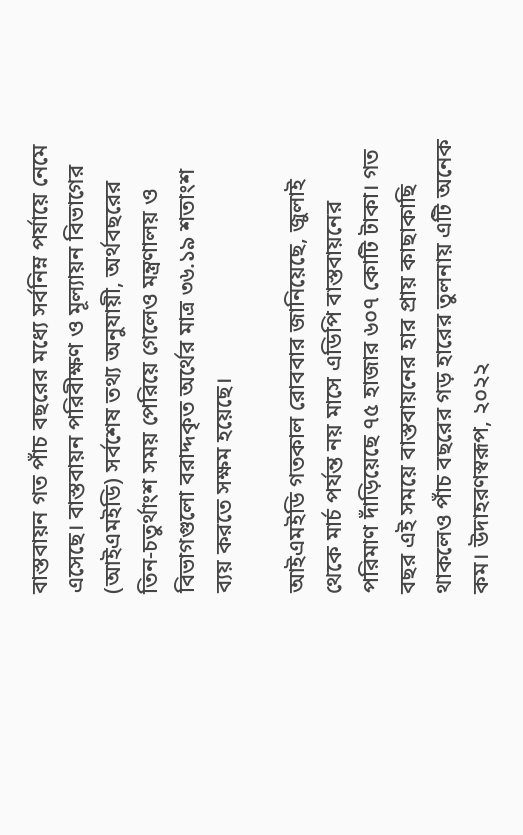বাস্তবায়ন গত পাঁচ বছরের মধ্যে সর্বনিম্ন পর্যায়ে নেমে এসেছে। বাস্তবায়ন পরিবীক্ষণ ও মূল্যায়ন বিভাগের (আইএমইডি) সর্বশেষ তথ্য অনুযায়ী, অর্থবছরের তিন-চতুর্থাংশ সময় পেরিয়ে গেলেও মন্ত্রণালয় ও বিভাগগুলো বরাদ্দকৃত অর্থের মাত্র ৩৬.১৯ শতাংশ ব্যয় করতে সক্ষম হয়েছে।

আইএমইডি গতকাল রোববার জানিয়েছে, জুলাই থেকে মার্চ পর্যন্ত নয় মাসে এডিপি বাস্তবায়নের পরিমাণ দাঁড়িয়েছে ৭৫ হাজার ৬০৭ কোটি টাকা। গত বছর এই সময়ে বাস্তবায়নের হার প্রায় কাছাকাছি থাকলেও পাঁচ বছরের গড় হারের তুলনায় এটি অনেক কম। উদাহরণস্বরূপ, ২০২২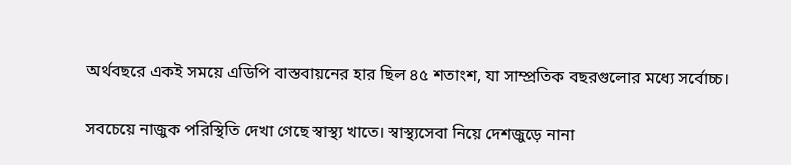অর্থবছরে একই সময়ে এডিপি বাস্তবায়নের হার ছিল ৪৫ শতাংশ, যা সাম্প্রতিক বছরগুলোর মধ্যে সর্বোচ্চ।

সবচেয়ে নাজুক পরিস্থিতি দেখা গেছে স্বাস্থ্য খাতে। স্বাস্থ্যসেবা নিয়ে দেশজুড়ে নানা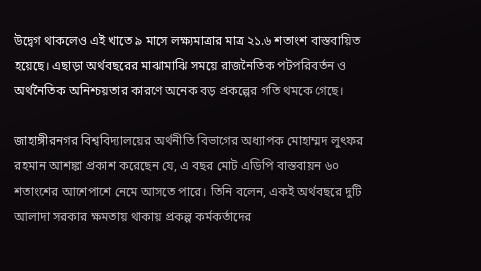উদ্বেগ থাকলেও এই খাতে ৯ মাসে লক্ষ্যমাত্রার মাত্র ২১.৬ শতাংশ বাস্তবায়িত হয়েছে। এছাড়া অর্থবছরের মাঝামাঝি সময়ে রাজনৈতিক পটপরিবর্তন ও অর্থনৈতিক অনিশ্চয়তার কারণে অনেক বড় প্রকল্পের গতি থমকে গেছে।

জাহাঙ্গীরনগর বিশ্ববিদ্যালয়ের অর্থনীতি বিভাগের অধ্যাপক মোহাম্মদ লুৎফর রহমান আশঙ্কা প্রকাশ করেছেন যে, এ বছর মোট এডিপি বাস্তবায়ন ৬০ শতাংশের আশেপাশে নেমে আসতে পারে। তিনি বলেন, একই অর্থবছরে দুটি আলাদা সরকার ক্ষমতায় থাকায় প্রকল্প কর্মকর্তাদের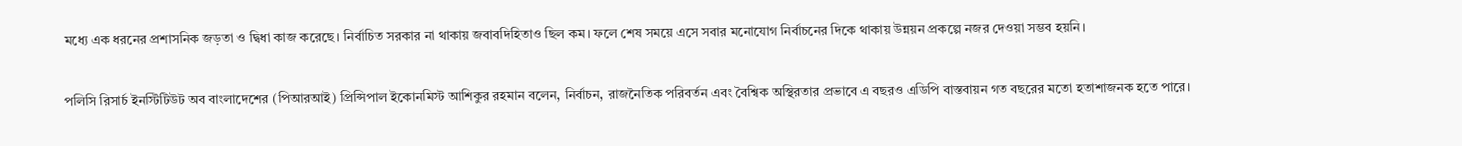মধ্যে এক ধরনের প্রশাসনিক জড়তা ও দ্বিধা কাজ করেছে। নির্বাচিত সরকার না থাকায় জবাবদিহিতাও ছিল কম। ফলে শেষ সময়ে এসে সবার মনোযোগ নির্বাচনের দিকে থাকায় উন্নয়ন প্রকল্পে নজর দেওয়া সম্ভব হয়নি।

পলিসি রিসার্চ ইনস্টিটিউট অব বাংলাদেশের (পিআরআই) প্রিন্সিপাল ইকোনমিস্ট আশিকুর রহমান বলেন, নির্বাচন, রাজনৈতিক পরিবর্তন এবং বৈশ্বিক অস্থিরতার প্রভাবে এ বছরও এডিপি বাস্তবায়ন গত বছরের মতো হতাশাজনক হতে পারে।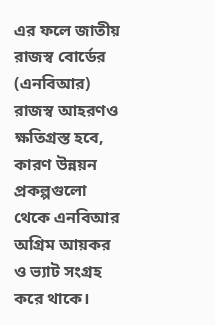এর ফলে জাতীয় রাজস্ব বোর্ডের (এনবিআর) রাজস্ব আহরণও ক্ষতিগ্রস্ত হবে, কারণ উন্নয়ন প্রকল্পগুলো থেকে এনবিআর অগ্রিম আয়কর ও ভ্যাট সংগ্রহ করে থাকে।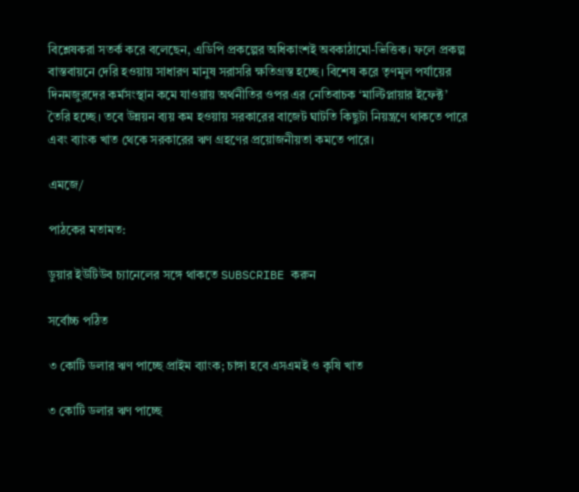বিশ্লেষকরা সতর্ক করে বলেছেন, এডিপি প্রকল্পের অধিকাংশই অবকাঠামো-ভিত্তিক। ফলে প্রকল্প বাস্তবায়নে দেরি হওয়ায় সাধারণ মানুষ সরাসরি ক্ষতিগ্রস্ত হচ্ছে। বিশেষ করে তৃণমূল পর্যায়ের দিনমজুরদের কর্মসংস্থান কমে যাওয়ায় অর্থনীতির ওপর এর নেতিবাচক ‘মাল্টিপ্লায়ার ইফেক্ট’ তৈরি হচ্ছে। তবে উন্নয়ন ব্যয় কম হওয়ায় সরকারের বাজেট ঘাটতি কিছুটা নিয়ন্ত্রণে থাকতে পারে এবং ব্যাংক খাত থেকে সরকারের ঋণ গ্রহণের প্রয়োজনীয়তা কমতে পারে।

এমজে/

পাঠকের মতামত:

ডুয়ার ইউটিউব চ্যানেলের সঙ্গে থাকতে SUBSCRIBE করুন

সর্বোচ্চ পঠিত

৩ কোটি ডলার ঋণ পাচ্ছে প্রাইম ব্যাংক; চাঙ্গা হবে এসএমই ও কৃষি খাত

৩ কোটি ডলার ঋণ পাচ্ছে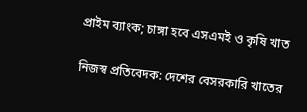প্রাইম ব্যাংক; চাঙ্গা হবে এসএমই ও কৃষি খাত

নিজস্ব প্রতিবেদক: দেশের বেসরকারি খাতের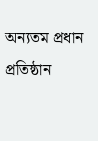অন্যতম প্রধান প্রতিষ্ঠান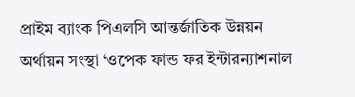প্রাইম ব্যাংক পিএলসি আন্তর্জাতিক উন্নয়ন অর্থায়ন সংস্থা ‘ওপেক ফান্ড ফর ইন্টারন্যাশনাল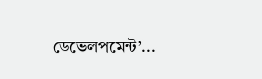ডেভেলপমেন্ট’...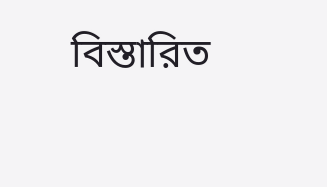বিস্তারিত